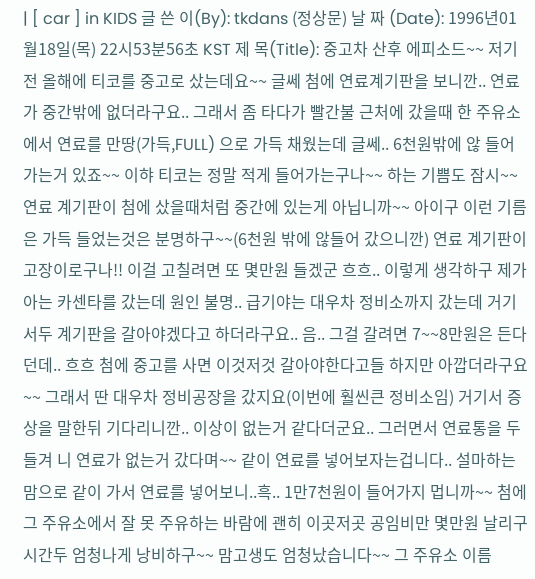| [ car ] in KIDS 글 쓴 이(By): tkdans (정상문) 날 짜 (Date): 1996년01월18일(목) 22시53분56초 KST 제 목(Title): 중고차 산후 에피소드~~ 저기 전 올해에 티코를 중고로 샀는데요~~ 글쎄 첨에 연료계기판을 보니깐.. 연료가 중간밖에 없더라구요.. 그래서 좀 타다가 빨간불 근처에 갔을때 한 주유소에서 연료를 만땅(가득,FULL) 으로 가득 채웠는데 글쎄.. 6천원밖에 않 들어가는거 있죠~~ 이햐 티코는 정말 적게 들어가는구나~~ 하는 기쁨도 잠시~~ 연료 계기판이 첨에 샀을때처럼 중간에 있는게 아닙니까~~ 아이구 이런 기름은 가득 들었는것은 분명하구~~(6천원 밖에 않들어 갔으니깐) 연료 계기판이 고장이로구나!! 이걸 고칠려면 또 몇만원 들겠군 흐흐.. 이렇게 생각하구 제가 아는 카센타를 갔는데 원인 불명.. 급기야는 대우차 정비소까지 갔는데 거기서두 계기판을 갈아야겠다고 하더라구요.. 음.. 그걸 갈려면 7~~8만원은 든다던데.. 흐흐 첨에 중고를 사면 이것저것 갈아야한다고들 하지만 아깝더라구요~~ 그래서 딴 대우차 정비공장을 갔지요(이번에 훨씬큰 정비소임) 거기서 증상을 말한뒤 기다리니깐.. 이상이 없는거 같다더군요.. 그러면서 연료통을 두들겨 니 연료가 없는거 갔다며~~ 같이 연료를 넣어보자는겁니다.. 설마하는 맘으로 같이 가서 연료를 넣어보니..흑.. 1만7천원이 들어가지 멉니까~~ 첨에 그 주유소에서 잘 못 주유하는 바람에 괜히 이곳저곳 공임비만 몇만원 날리구 시간두 엄청나게 낭비하구~~ 맘고생도 엄청났습니다~~ 그 주유소 이름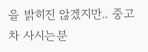을 밝히진 않겠지만.. 중고차 사시는분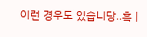이런 경우도 있습니당..흑 |